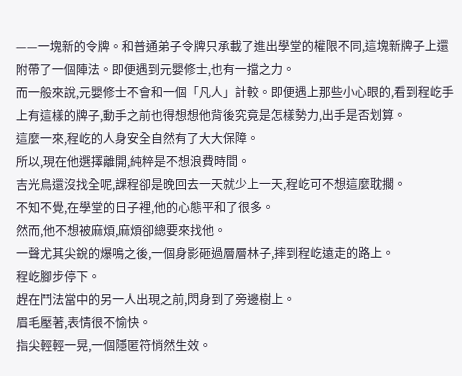——一塊新的令牌。和普通弟子令牌只承載了進出學堂的權限不同,這塊新牌子上還附帶了一個陣法。即便遇到元嬰修士,也有一擋之力。
而一般來說,元嬰修士不會和一個「凡人」計較。即便遇上那些小心眼的,看到程屹手上有這樣的牌子,動手之前也得想想他背後究竟是怎樣勢力,出手是否划算。
這麼一來,程屹的人身安全自然有了大大保障。
所以,現在他選擇離開,純粹是不想浪費時間。
吉光鳥還沒找全呢,課程卻是晚回去一天就少上一天,程屹可不想這麼耽擱。
不知不覺,在學堂的日子裡,他的心態平和了很多。
然而,他不想被麻煩,麻煩卻總要來找他。
一聲尤其尖銳的爆鳴之後,一個身影砸過層層林子,摔到程屹遠走的路上。
程屹腳步停下。
趕在鬥法當中的另一人出現之前,閃身到了旁邊樹上。
眉毛壓著,表情很不愉快。
指尖輕輕一晃,一個隱匿符悄然生效。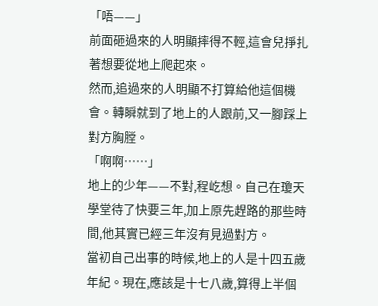「唔——」
前面砸過來的人明顯摔得不輕,這會兒掙扎著想要從地上爬起來。
然而,追過來的人明顯不打算給他這個機會。轉瞬就到了地上的人跟前,又一腳踩上對方胸膛。
「啊啊……」
地上的少年——不對,程屹想。自己在瓊天學堂待了快要三年,加上原先趕路的那些時間,他其實已經三年沒有見過對方。
當初自己出事的時候,地上的人是十四五歲年紀。現在,應該是十七八歲,算得上半個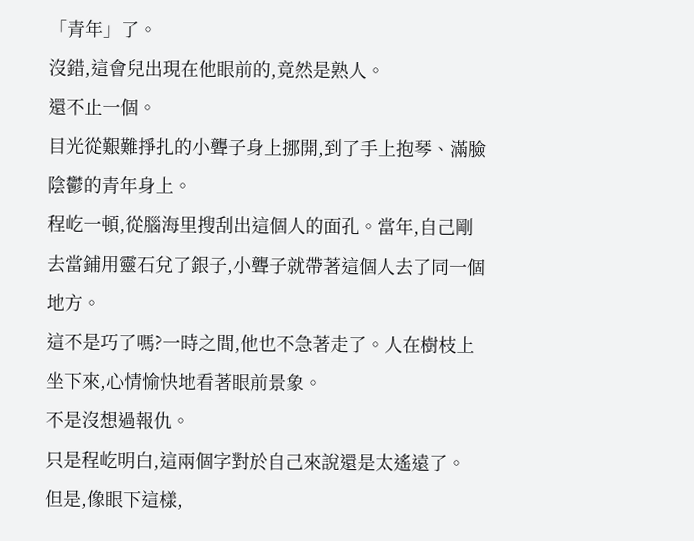「青年」了。
沒錯,這會兒出現在他眼前的,竟然是熟人。
還不止一個。
目光從艱難掙扎的小聾子身上挪開,到了手上抱琴、滿臉陰鬱的青年身上。
程屹一頓,從腦海里搜刮出這個人的面孔。當年,自己剛去當鋪用靈石兌了銀子,小聾子就帶著這個人去了同一個地方。
這不是巧了嗎?一時之間,他也不急著走了。人在樹枝上坐下來,心情愉快地看著眼前景象。
不是沒想過報仇。
只是程屹明白,這兩個字對於自己來說還是太遙遠了。
但是,像眼下這樣,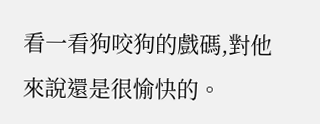看一看狗咬狗的戲碼,對他來說還是很愉快的。